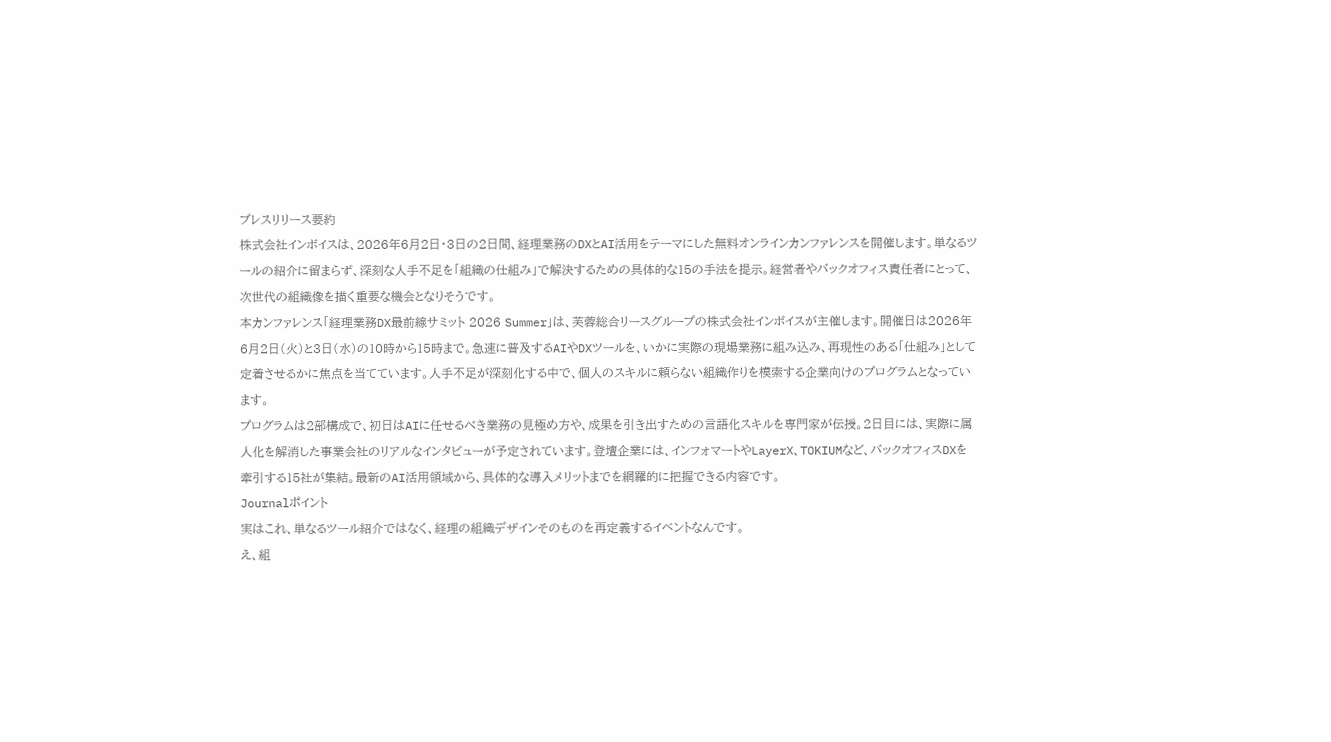プレスリリース要約
株式会社インボイスは、2026年6月2日・3日の2日間、経理業務のDXとAI活用をテーマにした無料オンラインカンファレンスを開催します。単なるツールの紹介に留まらず、深刻な人手不足を「組織の仕組み」で解決するための具体的な15の手法を提示。経営者やバックオフィス責任者にとって、次世代の組織像を描く重要な機会となりそうです。
本カンファレンス「経理業務DX最前線サミット 2026 Summer」は、芙蓉総合リースグループの株式会社インボイスが主催します。開催日は2026年6月2日(火)と3日(水)の10時から15時まで。急速に普及するAIやDXツールを、いかに実際の現場業務に組み込み、再現性のある「仕組み」として定着させるかに焦点を当てています。人手不足が深刻化する中で、個人のスキルに頼らない組織作りを模索する企業向けのプログラムとなっています。
プログラムは2部構成で、初日はAIに任せるべき業務の見極め方や、成果を引き出すための言語化スキルを専門家が伝授。2日目には、実際に属人化を解消した事業会社のリアルなインタビューが予定されています。登壇企業には、インフォマートやLayerX、TOKIUMなど、バックオフィスDXを牽引する15社が集結。最新のAI活用領域から、具体的な導入メリットまでを網羅的に把握できる内容です。
Journalポイント
実はこれ、単なるツール紹介ではなく、経理の組織デザインそのものを再定義するイベントなんです。
え、組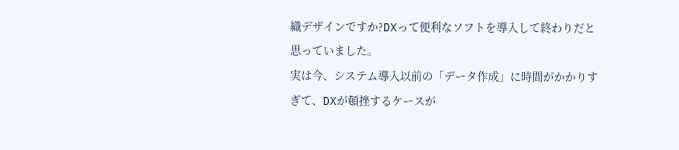織デザインですか?DXって便利なソフトを導入して終わりだと思っていました。
実は今、システム導入以前の「データ作成」に時間がかかりすぎて、DXが頓挫するケースが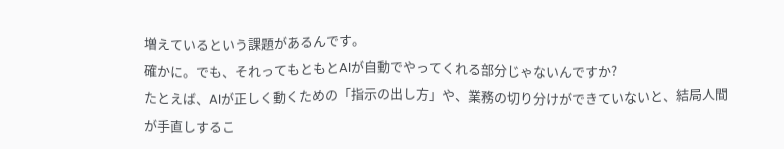増えているという課題があるんです。
確かに。でも、それってもともとAIが自動でやってくれる部分じゃないんですか?
たとえば、AIが正しく動くための「指示の出し方」や、業務の切り分けができていないと、結局人間が手直しするこ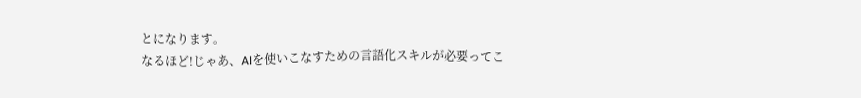とになります。
なるほど!じゃあ、AIを使いこなすための言語化スキルが必要ってこ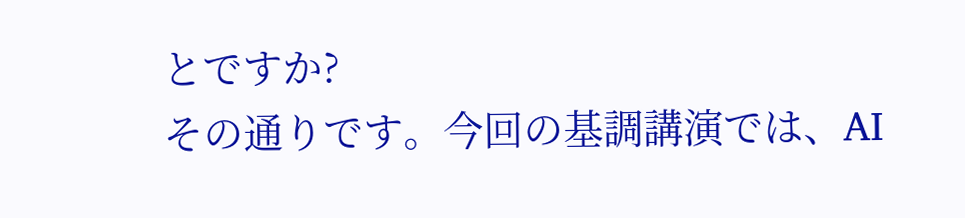とですか?
その通りです。今回の基調講演では、AI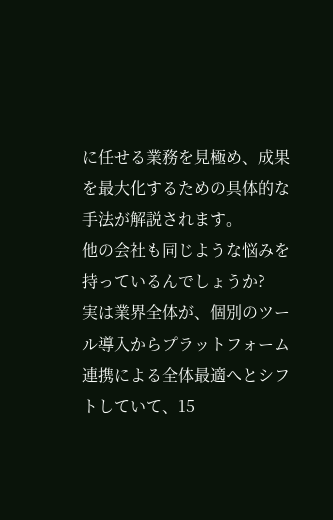に任せる業務を見極め、成果を最大化するための具体的な手法が解説されます。
他の会社も同じような悩みを持っているんでしょうか?
実は業界全体が、個別のツール導入からプラットフォーム連携による全体最適へとシフトしていて、15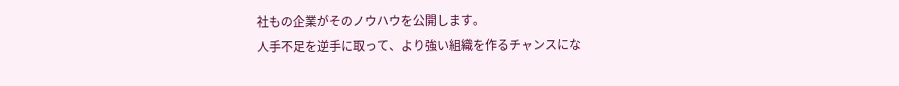社もの企業がそのノウハウを公開します。
人手不足を逆手に取って、より強い組織を作るチャンスにな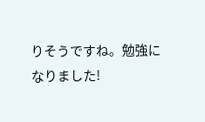りそうですね。勉強になりました!